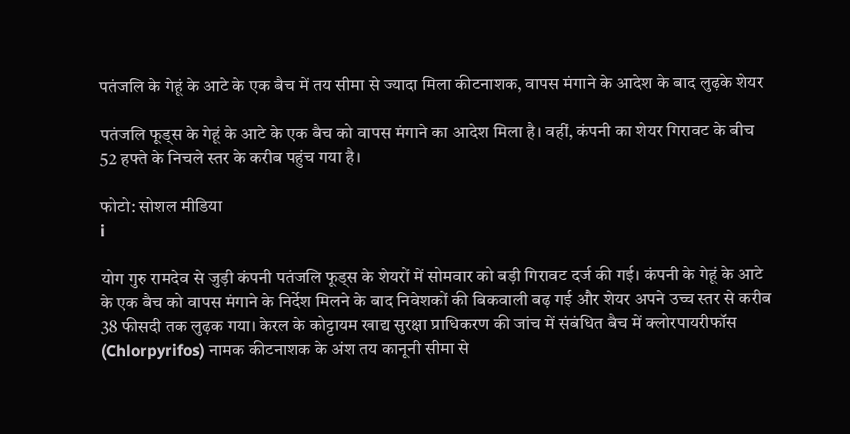पतंजलि के गेहूं के आटे के एक बैच में तय सीमा से ज्यादा मिला कीटनाशक, वापस मंगाने के आदेश के बाद लुढ़के शेयर

पतंजलि फूड्स के गेहूं के आटे के एक बैच को वापस मंगाने का आदेश मिला है। वहीं, कंपनी का शेयर गिरावट के बीच 52 हफ्ते के निचले स्तर के करीब पहुंच गया है।

फोटो: सोशल मीडिया
i

योग गुरु रामदेव से जुड़ी कंपनी पतंजलि फूड्स के शेयरों में सोमवार को बड़ी गिरावट दर्ज की गई। कंपनी के गेहूं के आटे के एक बैच को वापस मंगाने के निर्देश मिलने के बाद निवेशकों की बिकवाली बढ़ गई और शेयर अपने उच्च स्तर से करीब 38 फीसदी तक लुढ़क गया। केरल के कोट्टायम खाद्य सुरक्षा प्राधिकरण की जांच में संबंधित बैच में क्लोरपायरीफॉस (Chlorpyrifos) नामक कीटनाशक के अंश तय कानूनी सीमा से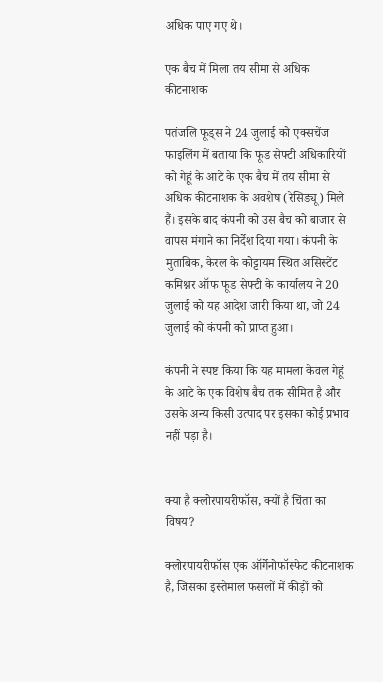अधिक पाए गए थे।

एक बैच में मिला तय सीमा से अधिक कीटनाशक

पतंजलि फूड्स ने 24 जुलाई को एक्सचेंज फाइलिंग में बताया कि फूड सेफ्टी अधिकारियों को गेहूं के आटे के एक बैच में तय सीमा से अधिक कीटनाशक के अवशेष (रेसिड्यू) मिले हैं। इसके बाद कंपनी को उस बैच को बाजार से वापस मंगाने का निर्देश दिया गया। कंपनी के मुताबिक, केरल के कोट्टायम स्थित असिस्टेंट कमिश्नर ऑफ फूड सेफ्टी के कार्यालय ने 20 जुलाई को यह आदेश जारी किया था, जो 24 जुलाई को कंपनी को प्राप्त हुआ।

कंपनी ने स्पष्ट किया कि यह मामला केवल गेहूं के आटे के एक विशेष बैच तक सीमित है और उसके अन्य किसी उत्पाद पर इसका कोई प्रभाव नहीं पड़ा है।


क्या है क्लोरपायरीफॉस, क्यों है चिंता का विषय?

क्लोरपायरीफॉस एक ऑर्गेनोफॉस्फेट कीटनाशक है, जिसका इस्तेमाल फसलों में कीड़ों को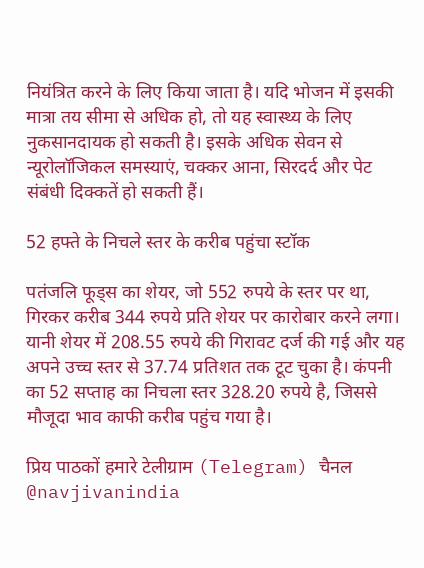नियंत्रित करने के लिए किया जाता है। यदि भोजन में इसकी मात्रा तय सीमा से अधिक हो, तो यह स्वास्थ्य के लिए नुकसानदायक हो सकती है। इसके अधिक सेवन से न्यूरोलॉजिकल समस्याएं, चक्कर आना, सिरदर्द और पेट संबंधी दिक्कतें हो सकती हैं।

52 हफ्ते के निचले स्तर के करीब पहुंचा स्टॉक

पतंजलि फूड्स का शेयर, जो 552 रुपये के स्तर पर था, गिरकर करीब 344 रुपये प्रति शेयर पर कारोबार करने लगा। यानी शेयर में 208.55 रुपये की गिरावट दर्ज की गई और यह अपने उच्च स्तर से 37.74 प्रतिशत तक टूट चुका है। कंपनी का 52 सप्ताह का निचला स्तर 328.20 रुपये है, जिससे मौजूदा भाव काफी करीब पहुंच गया है।

प्रिय पाठकों हमारे टेलीग्राम (Telegram) चैनल @navjivanindia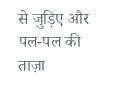से जुड़िए और पल-पल की ताज़ा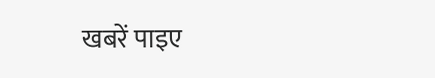खबरें पाइए